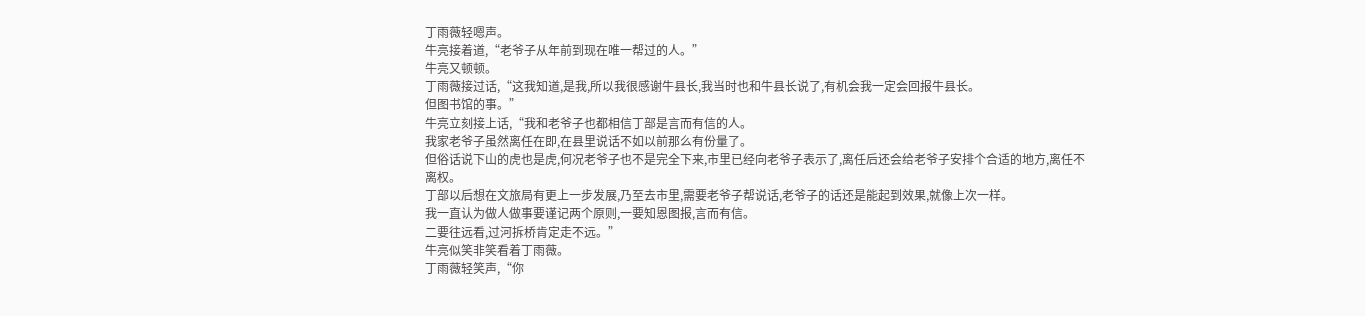丁雨薇轻嗯声。
牛亮接着道,“老爷子从年前到现在唯一帮过的人。”
牛亮又顿顿。
丁雨薇接过话,“这我知道,是我,所以我很感谢牛县长,我当时也和牛县长说了,有机会我一定会回报牛县长。
但图书馆的事。”
牛亮立刻接上话,“我和老爷子也都相信丁部是言而有信的人。
我家老爷子虽然离任在即,在县里说话不如以前那么有份量了。
但俗话说下山的虎也是虎,何况老爷子也不是完全下来,市里已经向老爷子表示了,离任后还会给老爷子安排个合适的地方,离任不离权。
丁部以后想在文旅局有更上一步发展,乃至去市里,需要老爷子帮说话,老爷子的话还是能起到效果,就像上次一样。
我一直认为做人做事要谨记两个原则,一要知恩图报,言而有信。
二要往远看,过河拆桥肯定走不远。”
牛亮似笑非笑看着丁雨薇。
丁雨薇轻笑声,“你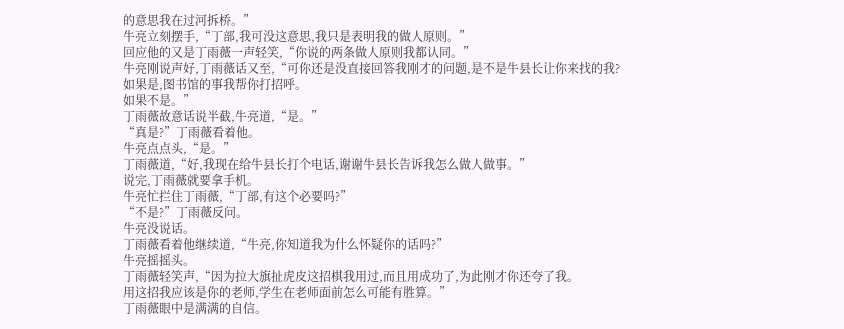的意思我在过河拆桥。”
牛亮立刻摆手,“丁部,我可没这意思,我只是表明我的做人原则。”
回应他的又是丁雨薇一声轻笑,“你说的两条做人原则我都认同。”
牛亮刚说声好,丁雨薇话又至,“可你还是没直接回答我刚才的问题,是不是牛县长让你来找的我?
如果是,图书馆的事我帮你打招呼。
如果不是。”
丁雨薇故意话说半截,牛亮道,“是。”
“真是?”丁雨薇看着他。
牛亮点点头,“是。”
丁雨薇道,“好,我现在给牛县长打个电话,谢谢牛县长告诉我怎么做人做事。”
说完,丁雨薇就要拿手机。
牛亮忙拦住丁雨薇,“丁部,有这个必要吗?”
“不是?”丁雨薇反问。
牛亮没说话。
丁雨薇看着他继续道,“牛亮,你知道我为什么怀疑你的话吗?”
牛亮摇摇头。
丁雨薇轻笑声,“因为拉大旗扯虎皮这招棋我用过,而且用成功了,为此刚才你还夸了我。
用这招我应该是你的老师,学生在老师面前怎么可能有胜算。”
丁雨薇眼中是满满的自信。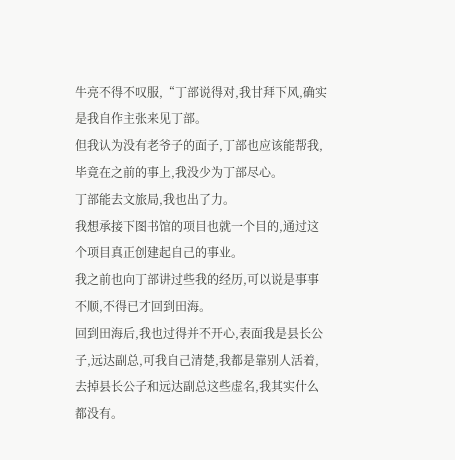牛亮不得不叹服,“丁部说得对,我甘拜下风,确实是我自作主张来见丁部。
但我认为没有老爷子的面子,丁部也应该能帮我,毕竟在之前的事上,我没少为丁部尽心。
丁部能去文旅局,我也出了力。
我想承接下图书馆的项目也就一个目的,通过这个项目真正创建起自己的事业。
我之前也向丁部讲过些我的经历,可以说是事事不顺,不得已才回到田海。
回到田海后,我也过得并不开心,表面我是县长公子,远达副总,可我自己清楚,我都是靠别人活着,去掉县长公子和远达副总这些虚名,我其实什么都没有。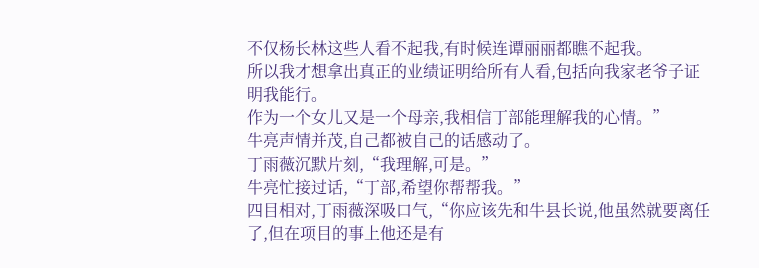不仅杨长林这些人看不起我,有时候连谭丽丽都瞧不起我。
所以我才想拿出真正的业绩证明给所有人看,包括向我家老爷子证明我能行。
作为一个女儿又是一个母亲,我相信丁部能理解我的心情。”
牛亮声情并茂,自己都被自己的话感动了。
丁雨薇沉默片刻,“我理解,可是。”
牛亮忙接过话,“丁部,希望你帮帮我。”
四目相对,丁雨薇深吸口气,“你应该先和牛县长说,他虽然就要离任了,但在项目的事上他还是有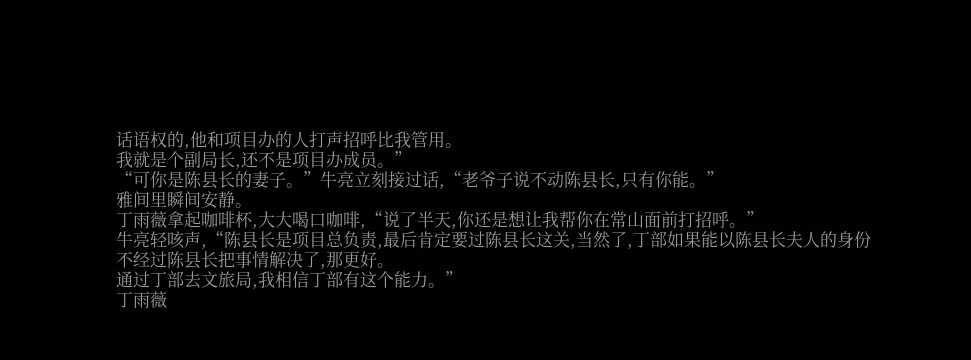话语权的,他和项目办的人打声招呼比我管用。
我就是个副局长,还不是项目办成员。”
“可你是陈县长的妻子。”牛亮立刻接过话,“老爷子说不动陈县长,只有你能。”
雅间里瞬间安静。
丁雨薇拿起咖啡杯,大大喝口咖啡,“说了半天,你还是想让我帮你在常山面前打招呼。”
牛亮轻咳声,“陈县长是项目总负责,最后肯定要过陈县长这关,当然了,丁部如果能以陈县长夫人的身份不经过陈县长把事情解决了,那更好。
通过丁部去文旅局,我相信丁部有这个能力。”
丁雨薇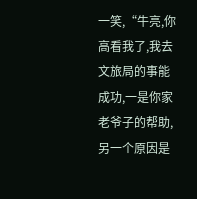一笑,“牛亮,你高看我了,我去文旅局的事能成功,一是你家老爷子的帮助,另一个原因是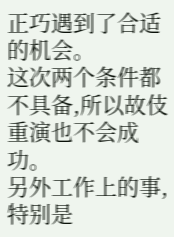正巧遇到了合适的机会。
这次两个条件都不具备,所以故伎重演也不会成功。
另外工作上的事,特别是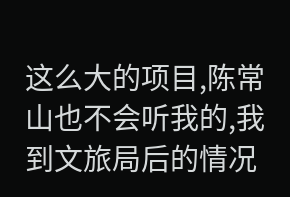这么大的项目,陈常山也不会听我的,我到文旅局后的情况